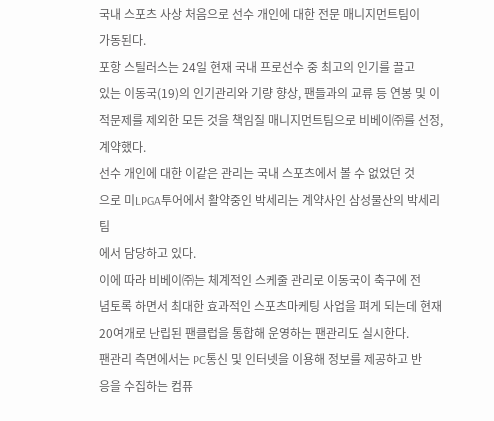국내 스포츠 사상 처음으로 선수 개인에 대한 전문 매니지먼트팀이
가동된다.
포항 스틸러스는 24일 현재 국내 프로선수 중 최고의 인기를 끌고
있는 이동국(19)의 인기관리와 기량 향상, 팬들과의 교류 등 연봉 및 이
적문제를 제외한 모든 것을 책임질 매니지먼트팀으로 비베이㈜를 선정,
계약했다.
선수 개인에 대한 이같은 관리는 국내 스포츠에서 볼 수 없었던 것
으로 미LPGA투어에서 활약중인 박세리는 계약사인 삼성물산의 박세리팀
에서 담당하고 있다.
이에 따라 비베이㈜는 체계적인 스케줄 관리로 이동국이 축구에 전
념토록 하면서 최대한 효과적인 스포츠마케팅 사업을 펴게 되는데 현재
20여개로 난립된 팬클럽을 통합해 운영하는 팬관리도 실시한다.
팬관리 측면에서는 PC통신 및 인터넷을 이용해 정보를 제공하고 반
응을 수집하는 컴퓨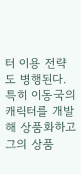터 이용 전략도 병행된다.
특히 이동국의 캐릭터를 개발해 상품화하고 그의 상품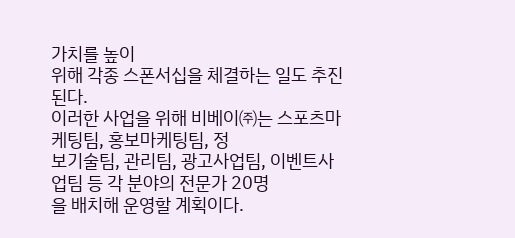가치를 높이
위해 각종 스폰서십을 체결하는 일도 추진된다.
이러한 사업을 위해 비베이㈜는 스포츠마케팅팀, 홍보마케팅팀, 정
보기술팀, 관리팀, 광고사업팀, 이벤트사업팀 등 각 분야의 전문가 20명
을 배치해 운영할 계획이다.